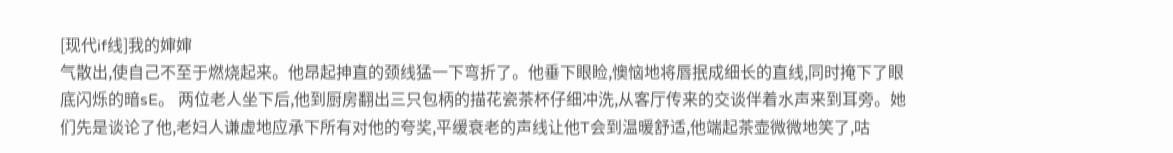[现代if线]我的婶婶
气散出,使自己不至于燃烧起来。他昂起抻直的颈线猛一下弯折了。他垂下眼睑,懊恼地将唇抿成细长的直线,同时掩下了眼底闪烁的暗sE。 两位老人坐下后,他到厨房翻出三只包柄的描花瓷茶杯仔细冲洗,从客厅传来的交谈伴着水声来到耳旁。她们先是谈论了他,老妇人谦虚地应承下所有对他的夸奖,平缓衰老的声线让他T会到温暖舒适,他端起茶壶微微地笑了,咕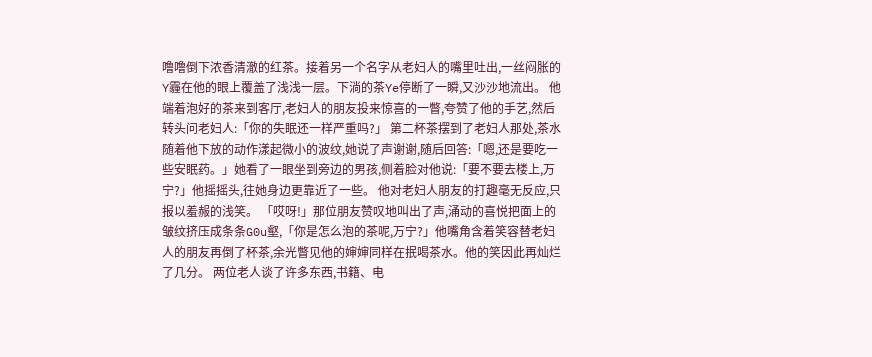噜噜倒下浓香清澈的红茶。接着另一个名字从老妇人的嘴里吐出,一丝闷胀的Y霾在他的眼上覆盖了浅浅一层。下淌的茶Ye停断了一瞬,又沙沙地流出。 他端着泡好的茶来到客厅,老妇人的朋友投来惊喜的一瞥,夸赞了他的手艺,然后转头问老妇人:「你的失眠还一样严重吗?」 第二杯茶摆到了老妇人那处,茶水随着他下放的动作漾起微小的波纹,她说了声谢谢,随后回答:「嗯,还是要吃一些安眠药。」她看了一眼坐到旁边的男孩,侧着脸对他说:「要不要去楼上,万宁?」他摇摇头,往她身边更靠近了一些。 他对老妇人朋友的打趣毫无反应,只报以羞赧的浅笑。 「哎呀!」那位朋友赞叹地叫出了声,涌动的喜悦把面上的皱纹挤压成条条G0u壑,「你是怎么泡的茶呢,万宁?」他嘴角含着笑容替老妇人的朋友再倒了杯茶,余光瞥见他的婶婶同样在抿喝茶水。他的笑因此再灿烂了几分。 两位老人谈了许多东西,书籍、电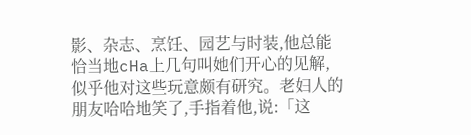影、杂志、烹饪、园艺与时装,他总能恰当地cHa上几句叫她们开心的见解,似乎他对这些玩意颇有研究。老妇人的朋友哈哈地笑了,手指着他,说:「这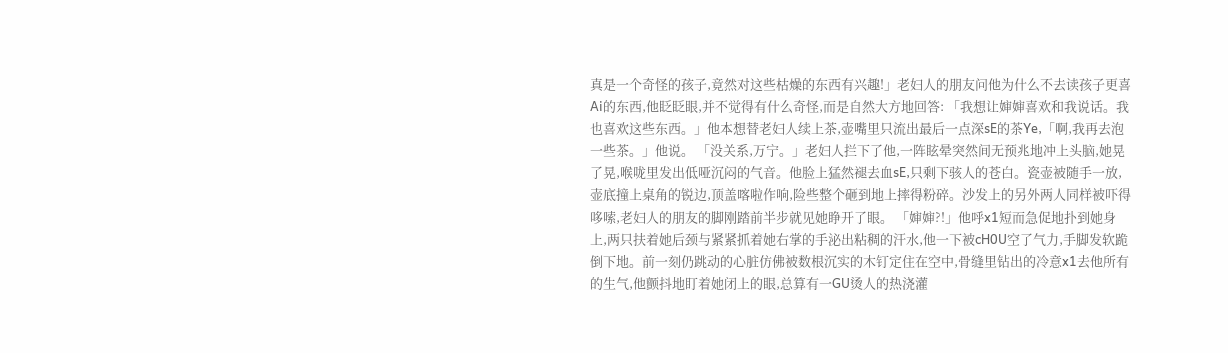真是一个奇怪的孩子,竟然对这些枯燥的东西有兴趣!」老妇人的朋友问他为什么不去读孩子更喜Ai的东西,他眨眨眼,并不觉得有什么奇怪,而是自然大方地回答: 「我想让婶婶喜欢和我说话。我也喜欢这些东西。」他本想替老妇人续上茶,壶嘴里只流出最后一点深sE的茶Ye,「啊,我再去泡一些茶。」他说。 「没关系,万宁。」老妇人拦下了他,一阵眩晕突然间无预兆地冲上头脑,她晃了晃,喉咙里发出低哑沉闷的气音。他脸上猛然褪去血sE,只剩下骇人的苍白。瓷壶被随手一放,壶底撞上桌角的锐边,顶盖喀啦作响,险些整个砸到地上摔得粉碎。沙发上的另外两人同样被吓得哆嗦,老妇人的朋友的脚刚踏前半步就见她睁开了眼。 「婶婶?!」他呼x1短而急促地扑到她身上,两只扶着她后颈与紧紧抓着她右掌的手泌出粘稠的汗水,他一下被cH0U空了气力,手脚发软跪倒下地。前一刻仍跳动的心脏仿佛被数根沉实的木钉定住在空中,骨缝里钻出的冷意x1去他所有的生气,他颤抖地盯着她闭上的眼,总算有一GU烫人的热浇灌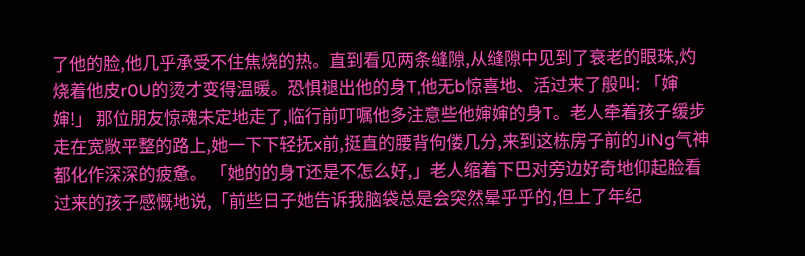了他的脸,他几乎承受不住焦烧的热。直到看见两条缝隙,从缝隙中见到了衰老的眼珠,灼烧着他皮r0U的烫才变得温暖。恐惧褪出他的身T,他无b惊喜地、活过来了般叫: 「婶婶!」 那位朋友惊魂未定地走了,临行前叮嘱他多注意些他婶婶的身T。老人牵着孩子缓步走在宽敞平整的路上,她一下下轻抚x前,挺直的腰背佝偻几分,来到这栋房子前的JiNg气神都化作深深的疲惫。 「她的的身T还是不怎么好,」老人缩着下巴对旁边好奇地仰起脸看过来的孩子感慨地说,「前些日子她告诉我脑袋总是会突然晕乎乎的,但上了年纪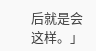后就是会这样。」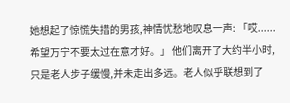她想起了惊慌失措的男孩,神情忧愁地叹息一声: 「哎......希望万宁不要太过在意才好。」 他们离开了大约半小时,只是老人步子缓慢,并未走出多远。老人似乎联想到了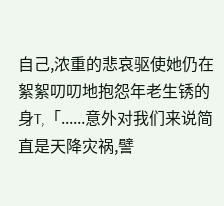自己,浓重的悲哀驱使她仍在絮絮叨叨地抱怨年老生锈的身T,「......意外对我们来说简直是天降灾祸,譬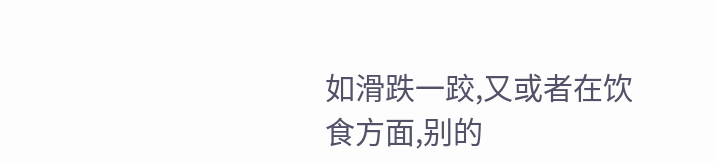如滑跌一跤,又或者在饮食方面,别的